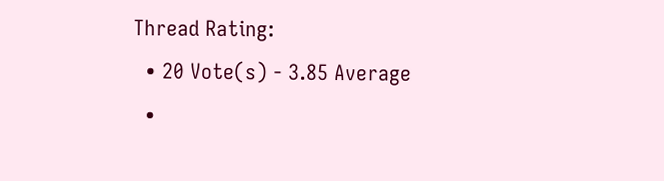Thread Rating:
  • 20 Vote(s) - 3.85 Average
  •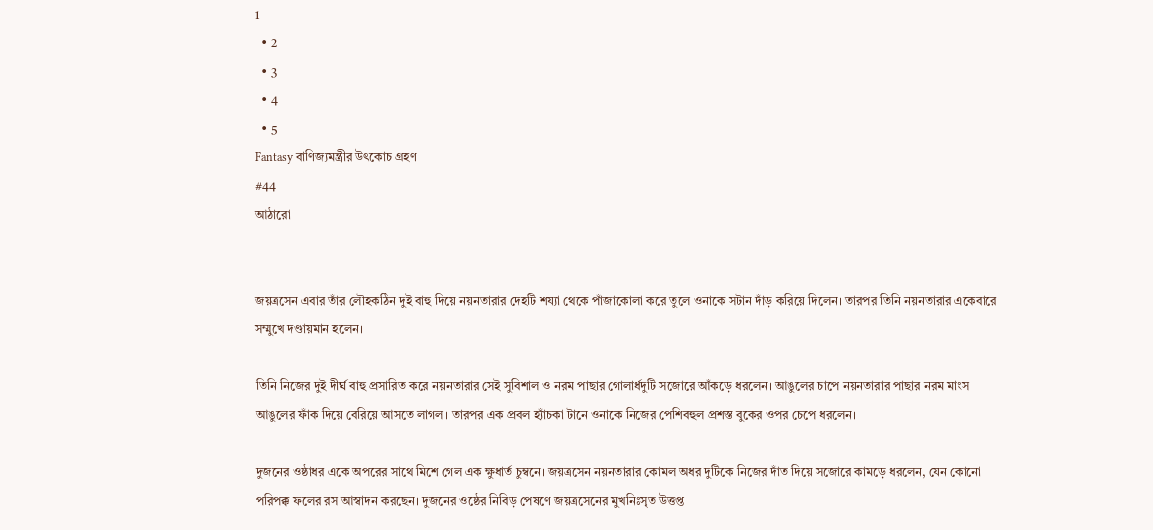1
  • 2
  • 3
  • 4
  • 5
Fantasy বাণিজ্যমন্ত্রীর উৎকোচ গ্রহণ
#44
আঠারো


জয়ত্রসেন এবার তাঁর লৌহকঠিন দুই বাহু দিয়ে নয়নতারার দেহটি শয্যা থেকে পাঁজাকোলা করে তুলে ওনাকে সটান দাঁড় করিয়ে দিলেন। তারপর তিনি নয়নতারার একেবারে সম্মুখে দণ্ডায়মান হলেন।

তিনি নিজের দুই দীর্ঘ বাহু প্রসারিত করে নয়নতারার সেই সুবিশাল ও নরম পাছার গোলার্ধদুটি সজোরে আঁকড়ে ধরলেন। আঙুলের চাপে নয়নতারার পাছার নরম মাংস আঙুলের ফাঁক দিয়ে বেরিয়ে আসতে লাগল। তারপর এক প্রবল হ্যাঁচকা টানে ওনাকে নিজের পেশিবহুল প্রশস্ত বুকের ওপর চেপে ধরলেন।

দুজনের ওষ্ঠাধর একে অপরের সাথে মিশে গেল এক ক্ষুধার্ত চুম্বনে। জয়ত্রসেন নয়নতারার কোমল অধর দুটিকে নিজের দাঁত দিয়ে সজোরে কামড়ে ধরলেন, যেন কোনো পরিপক্ক ফলের রস আস্বাদন করছেন। দুজনের ওষ্ঠের নিবিড় পেষণে জয়ত্রসেনের মুখনিঃসৃত উত্তপ্ত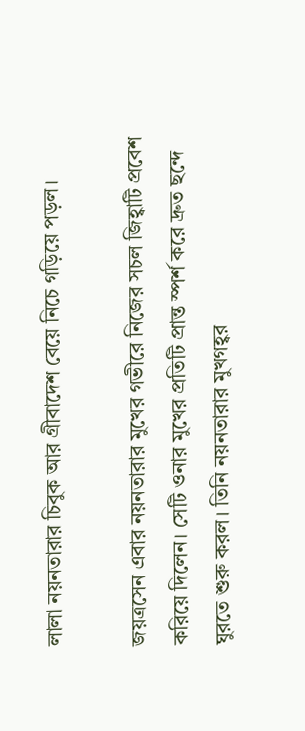লালা নয়নতারার চিবুক আর গ্রীবাদেশ বেয়ে নিচে গড়িয়ে পড়ল।

জয়ত্রসেন এবার নয়নতারার মুখের গভীরে নিজের সচল জিহ্বাটি প্রবেশ করিয়ে দিলেন। সেটি ওনার মুখের প্রতিটি প্রান্ত স্পর্শ করে দ্রুত ছন্দে ঘুরতে শুরু করল। তিনি নয়নতারার মুখগহ্বর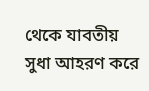থেকে যাবতীয় সুধা আহরণ করে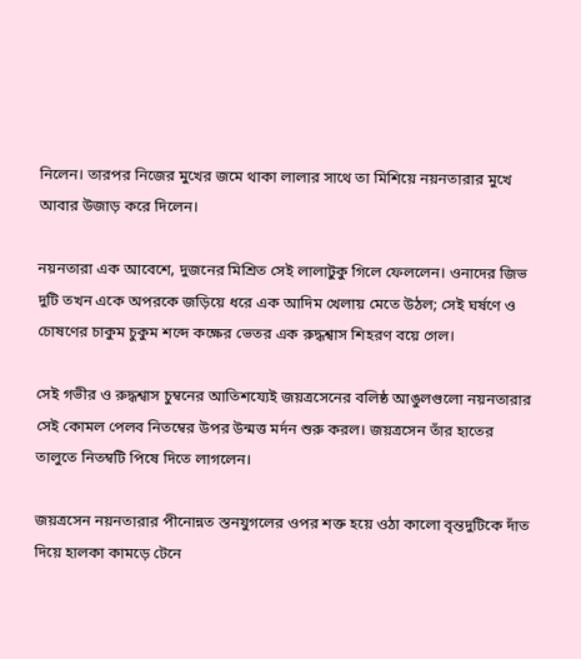নিলেন। তারপর নিজের মুখের জমে থাকা লালার সাথে তা মিশিয়ে নয়নতারার মুখে আবার উজাড় করে দিলেন।

নয়নতারা এক আবেশে, দুজনের মিশ্রিত সেই লালাটুকু গিলে ফেললেন। ওনাদের জিভ দুটি তখন একে অপরকে জড়িয়ে ধরে এক আদিম খেলায় মেতে উঠল; সেই ঘর্ষণে ও চোষণের চাকুম চুকুম শব্দে কক্ষের ভেতর এক রুদ্ধশ্বাস শিহরণ বয়ে গেল।

সেই গভীর ও রুদ্ধশ্বাস চুম্বনের আতিশয্যেই জয়ত্রসেনের বলিষ্ঠ আঙুলগুলো নয়নতারার সেই কোমল পেলব নিতম্বের উপর উন্মত্ত মর্দন শুরু করল। জয়ত্রসেন তাঁর হাতের তালুতে নিতম্বটি পিষে দিতে লাগলেন।

জয়ত্রসেন নয়নতারার পীনোন্নত স্তনযুগলের ওপর শক্ত হয়ে ওঠা কালো বৃন্তদুটিকে দাঁত দিয়ে হালকা কামড়ে টেনে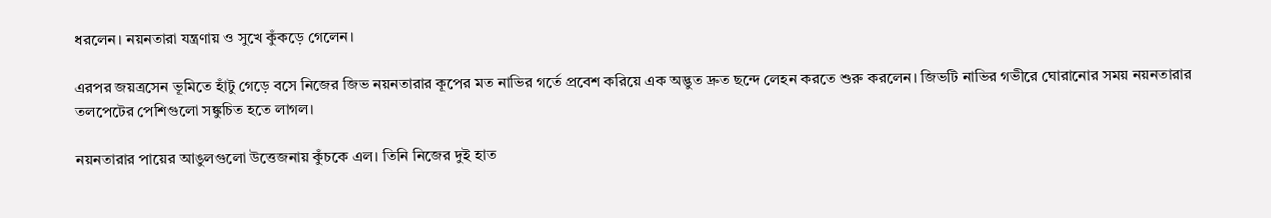ধরলেন। নয়নতারা যন্ত্রণায় ও সুখে কুঁকড়ে গেলেন।

এরপর জয়ত্রসেন ভূমিতে হাঁটু গেড়ে বসে নিজের জিভ নয়নতারার কূপের মত নাভির গর্তে প্রবেশ করিয়ে এক অদ্ভুত দ্রুত ছন্দে লেহন করতে শুরু করলেন। জিভটি নাভির গভীরে ঘোরানোর সময় নয়নতারার তলপেটের পেশিগুলো সঙ্কুচিত হতে লাগল।

নয়নতারার পায়ের আঙুলগুলো উত্তেজনায় কুঁচকে এল। তিনি নিজের দুই হাত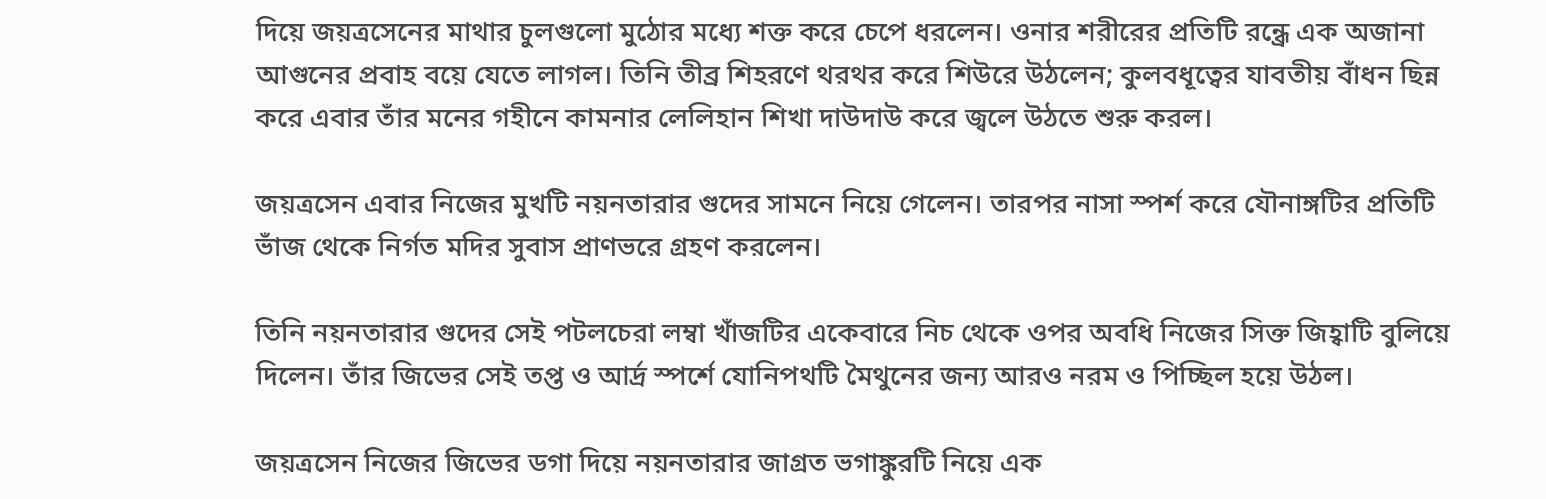দিয়ে জয়ত্রসেনের মাথার চুলগুলো মুঠোর মধ্যে শক্ত করে চেপে ধরলেন। ওনার শরীরের প্রতিটি রন্ধ্রে এক অজানা আগুনের প্রবাহ বয়ে যেতে লাগল। তিনি তীব্র শিহরণে থরথর করে শিউরে উঠলেন; কুলবধূত্বের যাবতীয় বাঁধন ছিন্ন করে এবার তাঁর মনের গহীনে কামনার লেলিহান শিখা দাউদাউ করে জ্বলে উঠতে শুরু করল।

জয়ত্রসেন এবার নিজের মুখটি নয়নতারার গুদের সামনে নিয়ে গেলেন। তারপর নাসা স্পর্শ করে যৌনাঙ্গটির প্রতিটি ভাঁজ থেকে নির্গত মদির সুবাস প্রাণভরে গ্রহণ করলেন।

তিনি নয়নতারার গুদের সেই পটলচেরা লম্বা খাঁজটির একেবারে নিচ থেকে ওপর অবধি নিজের সিক্ত জিহ্বাটি বুলিয়ে দিলেন। তাঁর জিভের সেই তপ্ত ও আর্দ্র স্পর্শে যোনিপথটি মৈথুনের জন্য আরও নরম ও পিচ্ছিল হয়ে উঠল।

জয়ত্রসেন নিজের জিভের ডগা দিয়ে নয়নতারার জাগ্রত ভগাঙ্কুরটি নিয়ে এক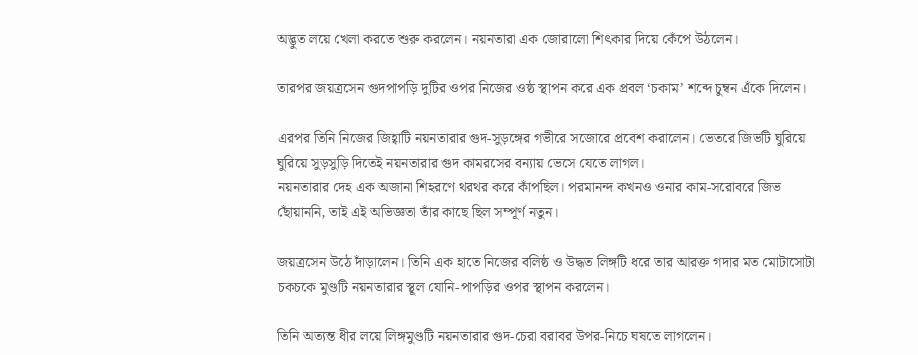অদ্ভুত লয়ে খেলা করতে শুরু করলেন। নয়নতারা এক জোরালো শিৎকার দিয়ে কেঁপে উঠলেন।

তারপর জয়ত্রসেন গুদপাপড়ি দুটির ওপর নিজের ওষ্ঠ স্থাপন করে এক প্রবল ‘চকাম’ শব্দে চুম্বন এঁকে দিলেন।

এরপর তিনি নিজের জিহ্বাটি নয়নতারার গুদ-সুড়ঙ্গের গভীরে সজোরে প্রবেশ করালেন। ভেতরে জিভটি ঘুরিয়ে ঘুরিয়ে সুড়সুড়ি দিতেই নয়নতারার গুদ কামরসের বন্যায় ভেসে যেতে লাগল।
নয়নতারার দেহ এক অজানা শিহরণে থরথর করে কাঁপছিল। পরমানন্দ কখনও ওনার কাম-সরোবরে জিভ ছোঁয়াননি, তাই এই অভিজ্ঞতা তাঁর কাছে ছিল সম্পূর্ণ নতুন।

জয়ত্রসেন উঠে দাঁড়ালেন। তিনি এক হাতে নিজের বলিষ্ঠ ও উদ্ধত লিঙ্গটি ধরে তার আরক্ত গদার মত মোটাসোটা চকচকে মুণ্ডটি নয়নতারার স্থূল যোনি-পাপড়ির ওপর স্থাপন করলেন।

তিনি অত্যন্ত ধীর লয়ে লিঙ্গমুণ্ডটি নয়নতারার গুদ-চেরা বরাবর উপর-নিচে ঘষতে লাগলেন।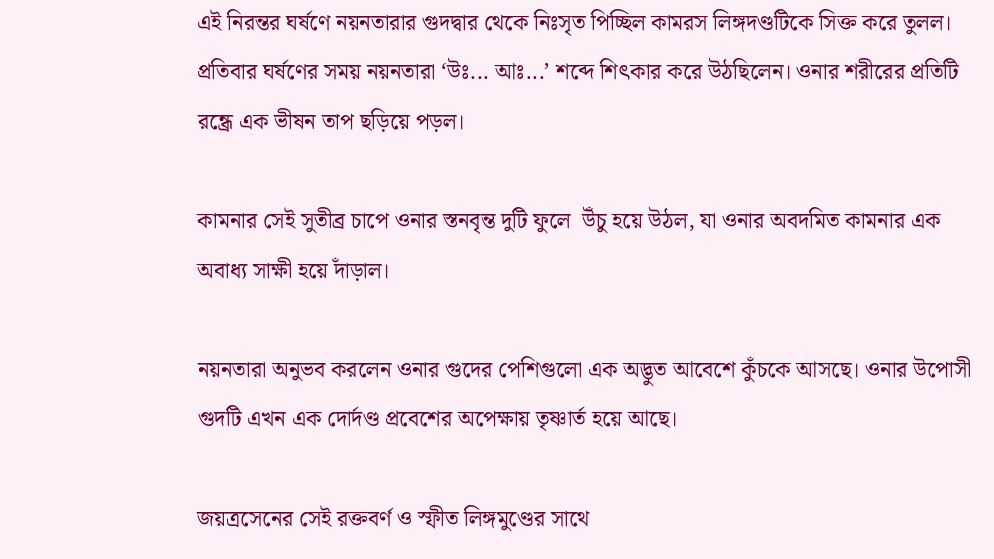এই নিরন্তর ঘর্ষণে নয়নতারার গুদদ্বার থেকে নিঃসৃত পিচ্ছিল কামরস লিঙ্গদণ্ডটিকে সিক্ত করে তুলল।
প্রতিবার ঘর্ষণের সময় নয়নতারা ‘উঃ... আঃ...’ শব্দে শিৎকার করে উঠছিলেন। ওনার শরীরের প্রতিটি রন্ধ্রে এক ভীষন তাপ ছড়িয়ে পড়ল।

কামনার সেই সুতীব্র চাপে ওনার স্তনবৃন্ত দুটি ফুলে  উঁচু হয়ে উঠল, যা ওনার অবদমিত কামনার এক অবাধ্য সাক্ষী হয়ে দাঁড়াল।

নয়নতারা অনুভব করলেন ওনার গুদের পেশিগুলো এক অদ্ভুত আবেশে কুঁচকে আসছে। ওনার উপোসী গুদটি এখন এক দোর্দণ্ড প্রবেশের অপেক্ষায় তৃষ্ণার্ত হয়ে আছে।

জয়ত্রসেনের সেই রক্তবর্ণ ও স্ফীত লিঙ্গমুণ্ডের সাথে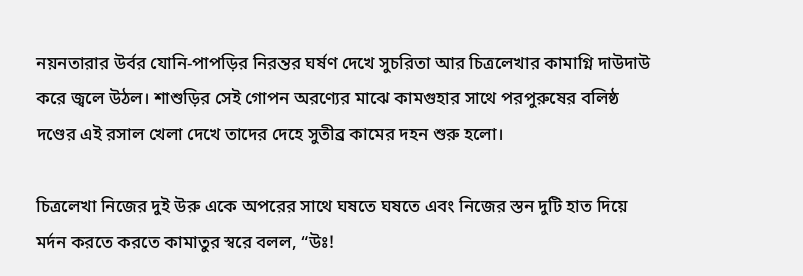নয়নতারার উর্বর যোনি-পাপড়ির নিরন্তর ঘর্ষণ দেখে সুচরিতা আর চিত্রলেখার কামাগ্নি দাউদাউ করে জ্বলে উঠল। শাশুড়ির সেই গোপন অরণ্যের মাঝে কামগুহার সাথে পরপুরুষের বলিষ্ঠ দণ্ডের এই রসাল খেলা দেখে তাদের দেহে সুতীব্র কামের দহন শুরু হলো।

চিত্রলেখা নিজের দুই উরু একে অপরের সাথে ঘষতে ঘষতে এবং নিজের স্তন দুটি হাত দিয়ে মর্দন করতে করতে কামাতুর স্বরে বলল, “উঃ!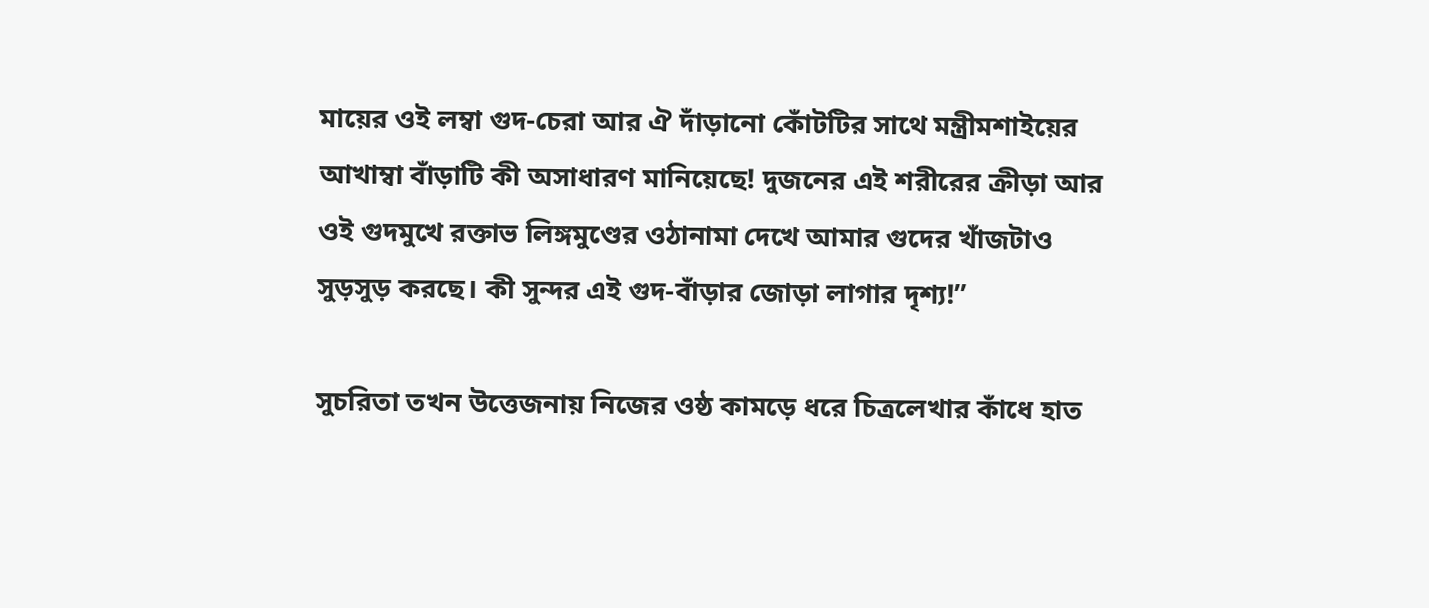মায়ের ওই লম্বা গুদ-চেরা আর ঐ দাঁড়ানো কোঁটটির সাথে মন্ত্রীমশাইয়ের আখাম্বা বাঁড়াটি কী অসাধারণ মানিয়েছে! দুজনের এই শরীরের ক্রীড়া আর ওই গুদমুখে রক্তাভ লিঙ্গমুণ্ডের ওঠানামা দেখে আমার গুদের খাঁজটাও সুড়সুড় করছে। কী সুন্দর এই গুদ-বাঁড়ার জোড়া লাগার দৃশ্য!”

সুচরিতা তখন উত্তেজনায় নিজের ওষ্ঠ কামড়ে ধরে চিত্রলেখার কাঁধে হাত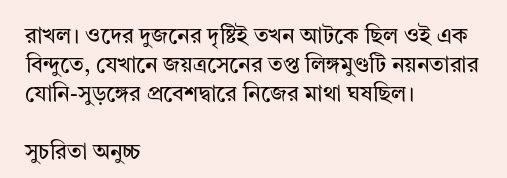রাখল। ওদের দুজনের দৃষ্টিই তখন আটকে ছিল ওই এক বিন্দুতে, যেখানে জয়ত্রসেনের তপ্ত লিঙ্গমুণ্ডটি নয়নতারার যোনি-সুড়ঙ্গের প্রবেশদ্বারে নিজের মাথা ঘষছিল।

সুচরিতা অনুচ্চ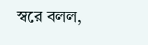স্বরে বলল,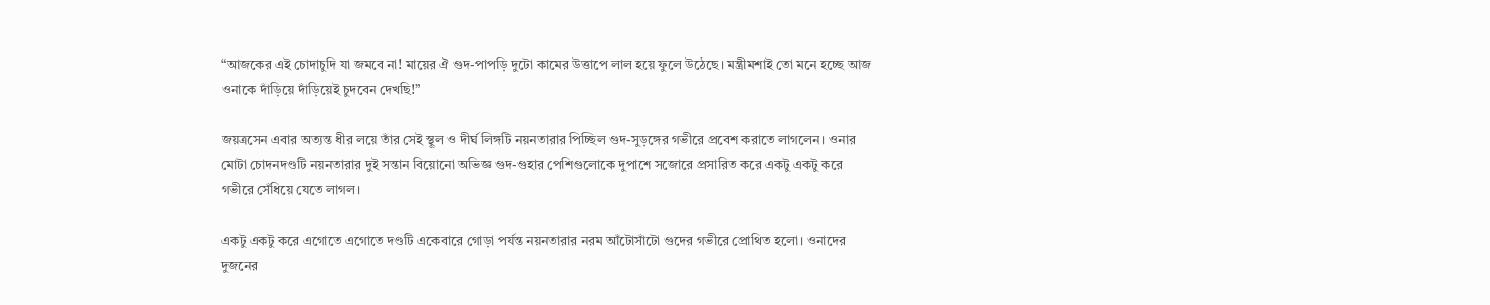“আজকের এই চোদাচুদি যা জমবে না! মায়ের ঐ গুদ-পাপড়ি দুটো কামের উত্তাপে লাল হয়ে ফুলে উঠেছে। মন্ত্রীমশাই তো মনে হচ্ছে আজ ওনাকে দাঁড়িয়ে দাঁড়িয়েই চুদবেন দেখছি!”

জয়ত্রসেন এবার অত্যন্ত ধীর লয়ে তাঁর সেই স্থূল ও দীর্ঘ লিঙ্গটি নয়নতারার পিচ্ছিল গুদ-সুড়ঙ্গের গভীরে প্রবেশ করাতে লাগলেন। ওনার মোটা চোদনদণ্ডটি নয়নতারার দুই সন্তান বিয়োনো অভিজ্ঞ গুদ-গুহার পেশিগুলোকে দুপাশে সজোরে প্রসারিত করে একটু একটু করে গভীরে সেঁধিয়ে যেতে লাগল।

একটু একটু করে এগোতে এগোতে দণ্ডটি একেবারে গোড়া পর্যন্ত নয়নতারার নরম আঁটোসাঁটো গুদের গভীরে প্রোথিত হলো। ওনাদের দুজনের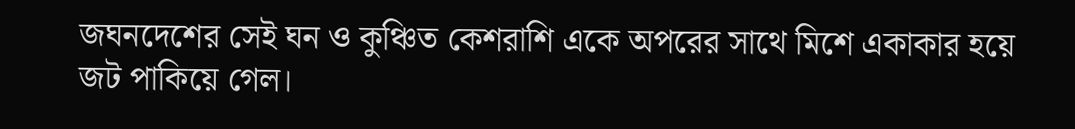জঘনদেশের সেই ঘন ও কুঞ্চিত কেশরাশি একে অপরের সাথে মিশে একাকার হয়ে জট পাকিয়ে গেল।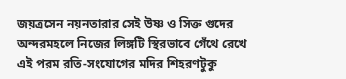জয়ত্রসেন নয়নতারার সেই উষ্ণ ও সিক্ত গুদের অন্দরমহলে নিজের লিঙ্গটি স্থিরভাবে গেঁথে রেখে এই পরম রতি-সংযোগের মদির শিহরণটুকু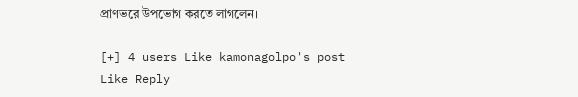প্রাণভরে উপভোগ করতে লাগলেন।

[+] 4 users Like kamonagolpo's post
Like Reply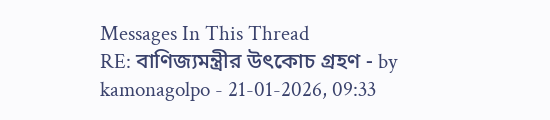Messages In This Thread
RE: বাণিজ্যমন্ত্রীর উৎকোচ গ্রহণ - by kamonagolpo - 21-01-2026, 09:33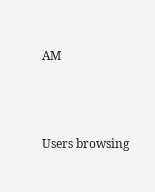AM



Users browsing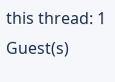this thread: 1 Guest(s)